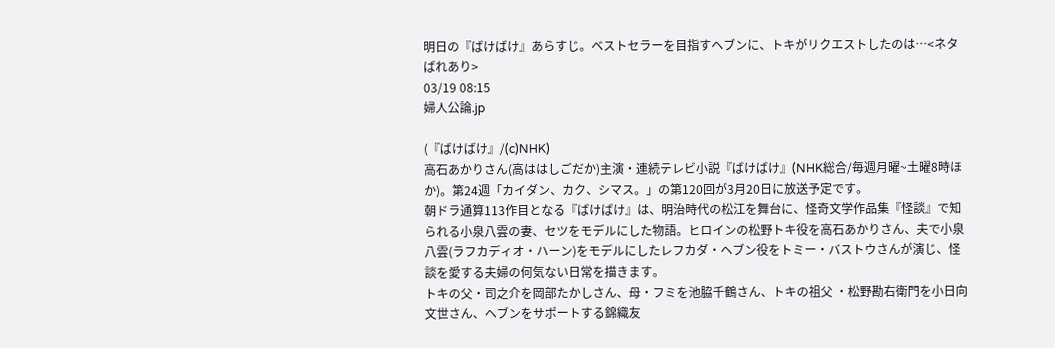明日の『ばけばけ』あらすじ。ベストセラーを目指すヘブンに、トキがリクエストしたのは…<ネタばれあり>
03/19 08:15
婦人公論.jp

(『ばけばけ』/(c)NHK)
高石あかりさん(高ははしごだか)主演・連続テレビ小説『ばけばけ』(NHK総合/毎週月曜~土曜8時ほか)。第24週「カイダン、カク、シマス。」の第120回が3月20日に放送予定です。
朝ドラ通算113作目となる『ばけばけ』は、明治時代の松江を舞台に、怪奇文学作品集『怪談』で知られる小泉八雲の妻、セツをモデルにした物語。ヒロインの松野トキ役を高石あかりさん、夫で小泉八雲(ラフカディオ・ハーン)をモデルにしたレフカダ・ヘブン役をトミー・バストウさんが演じ、怪談を愛する夫婦の何気ない日常を描きます。
トキの父・司之介を岡部たかしさん、母・フミを池脇千鶴さん、トキの祖父 ・松野勘右衛門を小日向文世さん、ヘブンをサポートする錦織友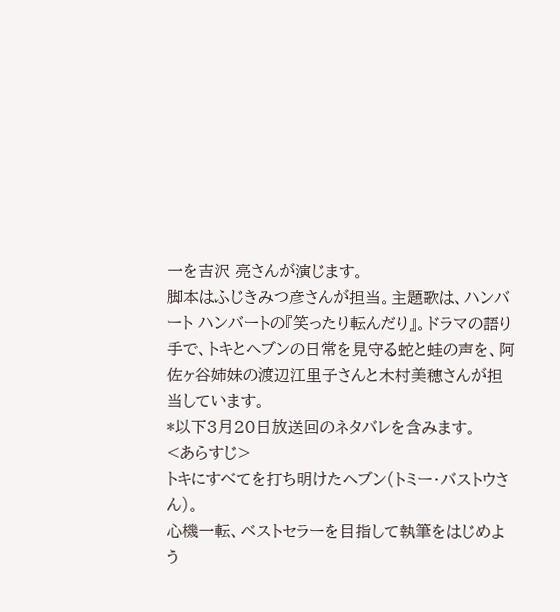一を吉沢 亮さんが演じます。
脚本はふじきみつ彦さんが担当。主題歌は、ハンバート ハンバートの『笑ったり転んだり』。ドラマの語り手で、トキとヘブンの日常を見守る蛇と蛙の声を、阿佐ヶ谷姉妹の渡辺江里子さんと木村美穂さんが担当しています。
*以下3月20日放送回のネタバレを含みます。
<あらすじ>
トキにすべてを打ち明けたヘブン(トミー・バストウさん)。
心機一転、ベストセラーを目指して執筆をはじめよう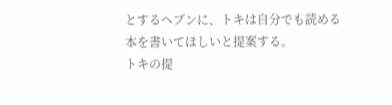とするヘブンに、トキは自分でも読める本を書いてほしいと提案する。
トキの提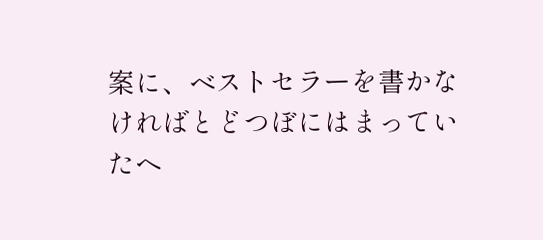案に、ベストセラーを書かなければとどつぼにはまっていたヘ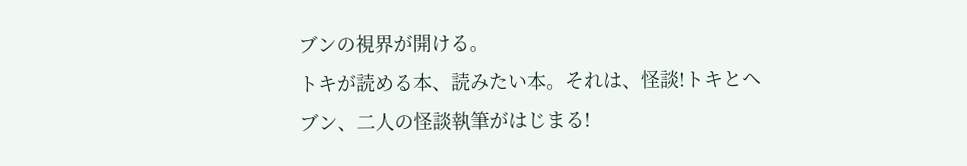ブンの視界が開ける。
トキが読める本、読みたい本。それは、怪談!トキとヘブン、二人の怪談執筆がはじまる!